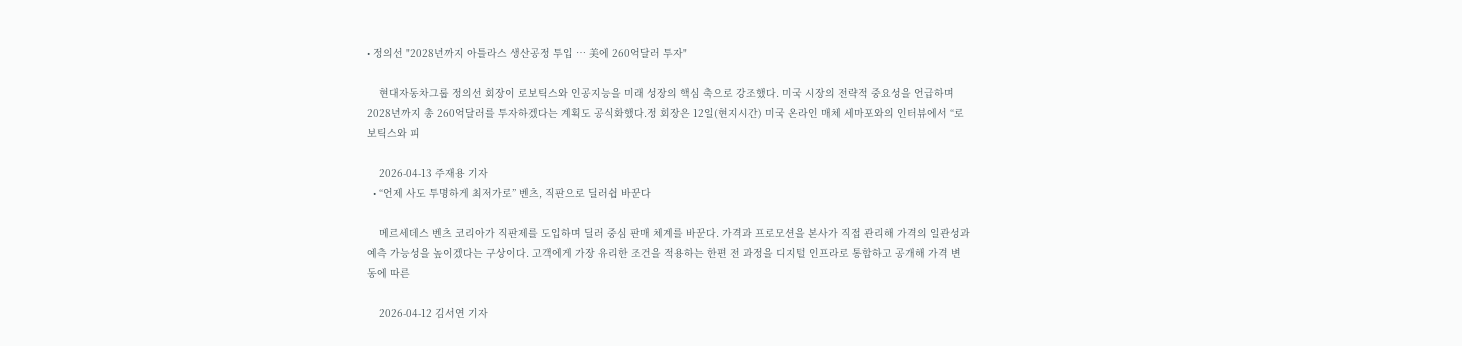• 정의선 "2028년까지 아틀라스 생산공정 투입 … 美에 260억달러 투자"

    현대자동차그룹 정의선 회장이 로보틱스와 인공지능을 미래 성장의 핵심 축으로 강조했다. 미국 시장의 전략적 중요성을 언급하며 2028년까지 총 260억달러를 투자하겠다는 계획도 공식화했다.정 회장은 12일(현지시간) 미국 온라인 매체 세마포와의 인터뷰에서 “로보틱스와 피

    2026-04-13 주재용 기자
  • “언제 사도 투명하게 최저가로” 벤츠, 직판으로 딜러쉽 바꾼다

    메르세데스 벤츠 코리아가 직판제를 도입하며 딜러 중심 판매 체계를 바꾼다. 가격과 프로모션을 본사가 직접 관리해 가격의 일관성과 예측 가능성을 높이겠다는 구상이다. 고객에게 가장 유리한 조건을 적용하는 한편 전 과정을 디지털 인프라로 통합하고 공개해 가격 변동에 따른

    2026-04-12 김서연 기자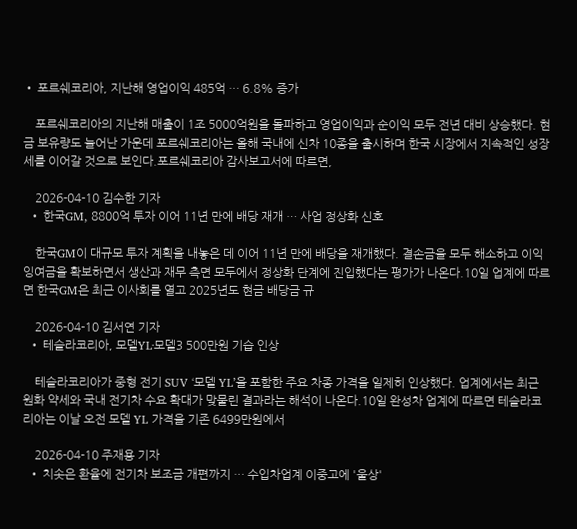• 포르쉐코리아, 지난해 영업이익 485억 … 6.8% 증가

    포르쉐코리아의 지난해 매출이 1조 5000억원을 돌파하고 영업이익과 순이익 모두 전년 대비 상승했다. 현금 보유량도 늘어난 가운데 포르쉐코리아는 올해 국내에 신차 10종을 출시하며 한국 시장에서 지속적인 성장세를 이어갈 것으로 보인다.포르쉐코리아 감사보고서에 따르면,

    2026-04-10 김수한 기자
  • 한국GM, 8800억 투자 이어 11년 만에 배당 재개 … 사업 정상화 신호

    한국GM이 대규모 투자 계획을 내놓은 데 이어 11년 만에 배당을 재개했다. 결손금을 모두 해소하고 이익잉여금을 확보하면서 생산과 재무 측면 모두에서 정상화 단계에 진입했다는 평가가 나온다.10일 업계에 따르면 한국GM은 최근 이사회를 열고 2025년도 현금 배당금 규

    2026-04-10 김서연 기자
  • 테슬라코리아, 모델YL·모델3 500만원 기습 인상

    테슬라코리아가 중형 전기 SUV ‘모델 YL’을 포함한 주요 차종 가격을 일제히 인상했다. 업계에서는 최근 원화 약세와 국내 전기차 수요 확대가 맞물린 결과라는 해석이 나온다.10일 완성차 업계에 따르면 테슬라코리아는 이날 오전 모델 YL 가격을 기존 6499만원에서

    2026-04-10 주재용 기자
  • 치솟은 환율에 전기차 보조금 개편까지 … 수입차업계 이중고에 '울상'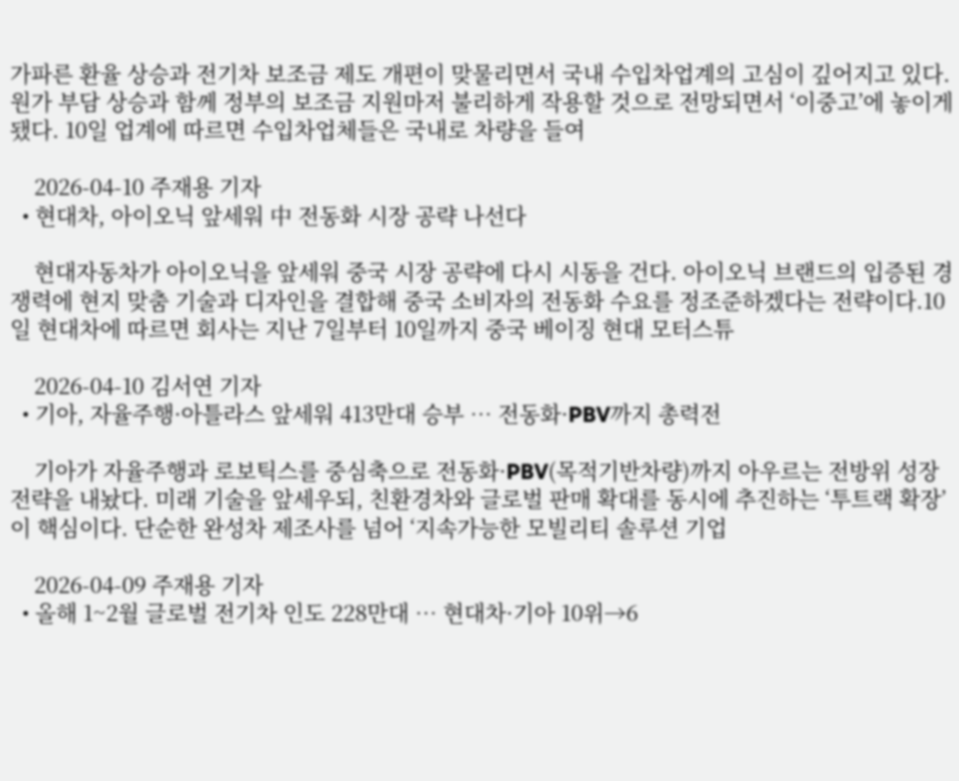가파른 환율 상승과 전기차 보조금 제도 개편이 맞물리면서 국내 수입차업계의 고심이 깊어지고 있다. 원가 부담 상승과 함께 정부의 보조금 지원마저 불리하게 작용할 것으로 전망되면서 ‘이중고’에 놓이게 됐다. 10일 업계에 따르면 수입차업체들은 국내로 차량을 들여

    2026-04-10 주재용 기자
  • 현대차, 아이오닉 앞세워 中 전동화 시장 공략 나선다

    현대자동차가 아이오닉을 앞세워 중국 시장 공략에 다시 시동을 건다. 아이오닉 브랜드의 입증된 경쟁력에 현지 맞춤 기술과 디자인을 결합해 중국 소비자의 전동화 수요를 정조준하겠다는 전략이다.10일 현대차에 따르면 회사는 지난 7일부터 10일까지 중국 베이징 현대 모터스튜

    2026-04-10 김서연 기자
  • 기아, 자율주행·아틀라스 앞세워 413만대 승부 … 전동화·PBV까지 총력전

    기아가 자율주행과 로보틱스를 중심축으로 전동화·PBV(목적기반차량)까지 아우르는 전방위 성장 전략을 내놨다. 미래 기술을 앞세우되, 친환경차와 글로벌 판매 확대를 동시에 추진하는 ‘투트랙 확장’이 핵심이다. 단순한 완성차 제조사를 넘어 ‘지속가능한 모빌리티 솔루션 기업

    2026-04-09 주재용 기자
  • 올해 1~2월 글로벌 전기차 인도 228만대 … 현대차·기아 10위→6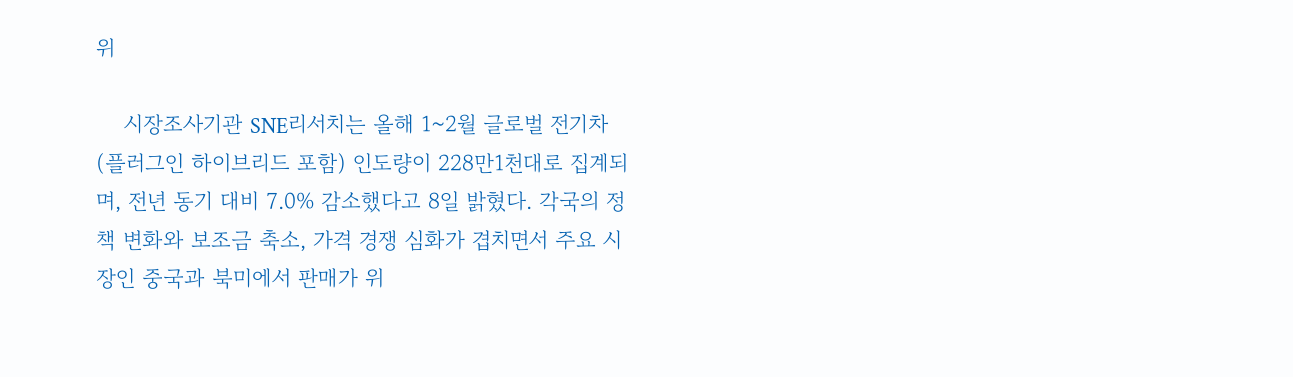위

    시장조사기관 SNE리서치는 올해 1~2월 글로벌 전기차(플러그인 하이브리드 포함) 인도량이 228만1천대로 집계되며, 전년 동기 대비 7.0% 감소했다고 8일 밝혔다. 각국의 정책 변화와 보조금 축소, 가격 경쟁 심화가 겹치면서 주요 시장인 중국과 북미에서 판매가 위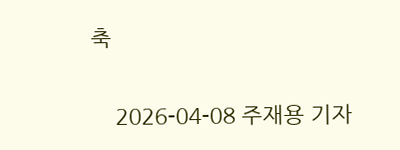축

    2026-04-08 주재용 기자